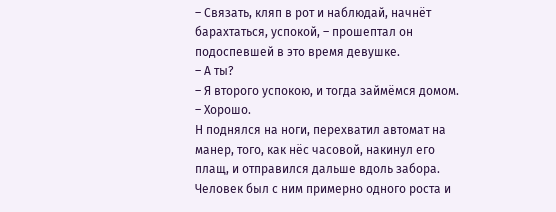– Связать, кляп в рот и наблюдай, начнёт барахтаться, успокой, – прошептал он подоспевшей в это время девушке.
– А ты?
– Я второго успокою, и тогда займёмся домом.
– Хорошо.
Н поднялся на ноги, перехватил автомат на манер, того, как нёс часовой, накинул его плащ, и отправился дальше вдоль забора. Человек был с ним примерно одного роста и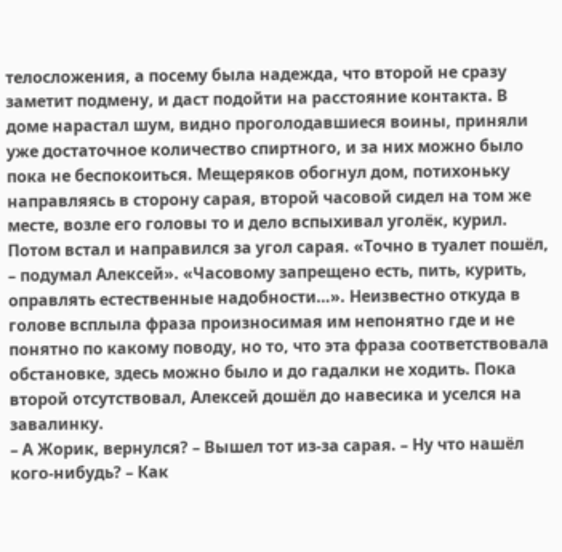телосложения, а посему была надежда, что второй не сразу заметит подмену, и даст подойти на расстояние контакта. В доме нарастал шум, видно проголодавшиеся воины, приняли уже достаточное количество спиртного, и за них можно было пока не беспокоиться. Мещеряков обогнул дом, потихоньку направляясь в сторону сарая, второй часовой сидел на том же месте, возле его головы то и дело вспыхивал уголёк, курил. Потом встал и направился за угол сарая. «Точно в туалет пошёл, – подумал Алексей». «Часовому запрещено есть, пить, курить, оправлять естественные надобности…». Неизвестно откуда в голове всплыла фраза произносимая им непонятно где и не понятно по какому поводу, но то, что эта фраза соответствовала обстановке, здесь можно было и до гадалки не ходить. Пока второй отсутствовал, Алексей дошёл до навесика и уселся на завалинку.
– А Жорик, вернулся? – Вышел тот из-за сарая. – Ну что нашёл кого-нибудь? – Как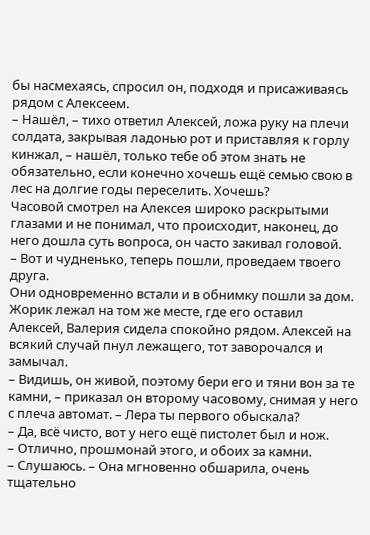бы насмехаясь, спросил он, подходя и присаживаясь рядом с Алексеем.
– Нашёл, – тихо ответил Алексей, ложа руку на плечи солдата, закрывая ладонью рот и приставляя к горлу кинжал, – нашёл, только тебе об этом знать не обязательно, если конечно хочешь ещё семью свою в лес на долгие годы переселить. Хочешь?
Часовой смотрел на Алексея широко раскрытыми глазами и не понимал, что происходит, наконец, до него дошла суть вопроса, он часто закивал головой.
– Вот и чудненько, теперь пошли, проведаем твоего друга.
Они одновременно встали и в обнимку пошли за дом. Жорик лежал на том же месте, где его оставил Алексей, Валерия сидела спокойно рядом. Алексей на всякий случай пнул лежащего, тот заворочался и замычал.
– Видишь, он живой, поэтому бери его и тяни вон за те камни, – приказал он второму часовому, снимая у него с плеча автомат. – Лера ты первого обыскала?
– Да, всё чисто, вот у него ещё пистолет был и нож.
– Отлично, прошмонай этого, и обоих за камни.
– Слушаюсь. – Она мгновенно обшарила, очень тщательно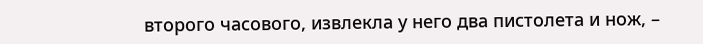второго часового, извлекла у него два пистолета и нож, –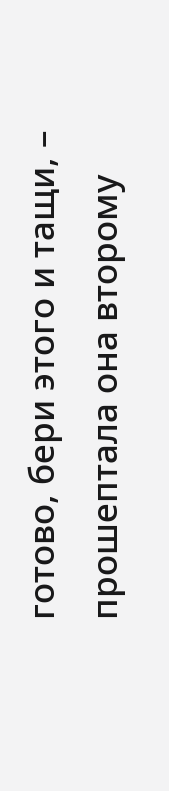готово, бери этого и тащи, – прошептала она второму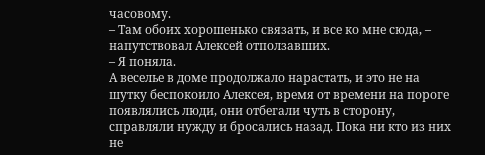часовому.
– Там обоих хорошенько связать, и все ко мне сюда, – напутствовал Алексей отползавших.
– Я поняла.
А веселье в доме продолжало нарастать, и это не на шутку беспокоило Алексея, время от времени на пороге появлялись люди, они отбегали чуть в сторону, справляли нужду и бросались назад. Пока ни кто из них не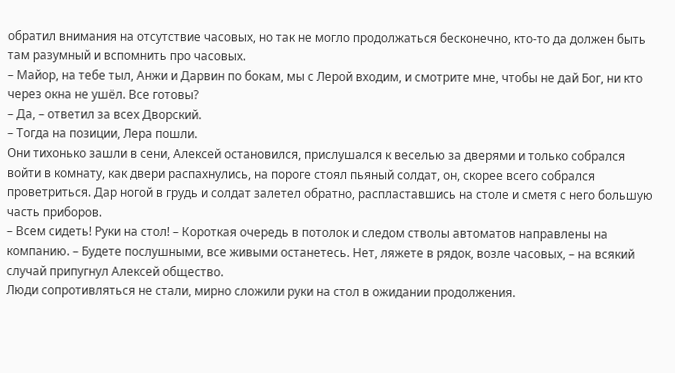обратил внимания на отсутствие часовых, но так не могло продолжаться бесконечно, кто-то да должен быть там разумный и вспомнить про часовых.
– Майор, на тебе тыл, Анжи и Дарвин по бокам, мы с Лерой входим, и смотрите мне, чтобы не дай Бог, ни кто через окна не ушёл. Все готовы?
– Да, – ответил за всех Дворский.
– Тогда на позиции, Лера пошли.
Они тихонько зашли в сени, Алексей остановился, прислушался к веселью за дверями и только собрался войти в комнату, как двери распахнулись, на пороге стоял пьяный солдат, он, скорее всего собрался проветриться. Дар ногой в грудь и солдат залетел обратно, распластавшись на столе и сметя с него большую часть приборов.
– Всем сидеть! Руки на стол! – Короткая очередь в потолок и следом стволы автоматов направлены на компанию. – Будете послушными, все живыми останетесь. Нет, ляжете в рядок, возле часовых, – на всякий случай припугнул Алексей общество.
Люди сопротивляться не стали, мирно сложили руки на стол в ожидании продолжения.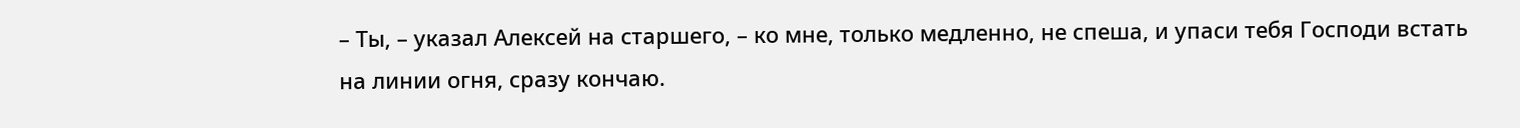– Ты, – указал Алексей на старшего, – ко мне, только медленно, не спеша, и упаси тебя Господи встать на линии огня, сразу кончаю.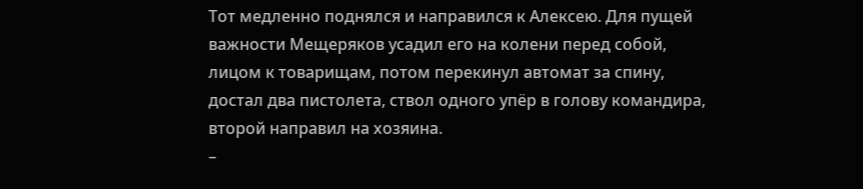Тот медленно поднялся и направился к Алексею. Для пущей важности Мещеряков усадил его на колени перед собой, лицом к товарищам, потом перекинул автомат за спину, достал два пистолета, ствол одного упёр в голову командира, второй направил на хозяина.
–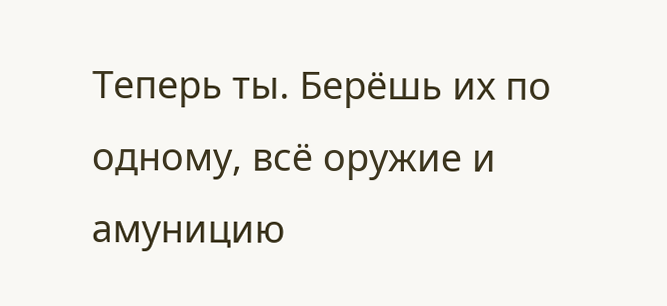Теперь ты. Берёшь их по одному, всё оружие и амуницию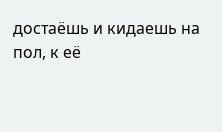достаёшь и кидаешь на пол, к её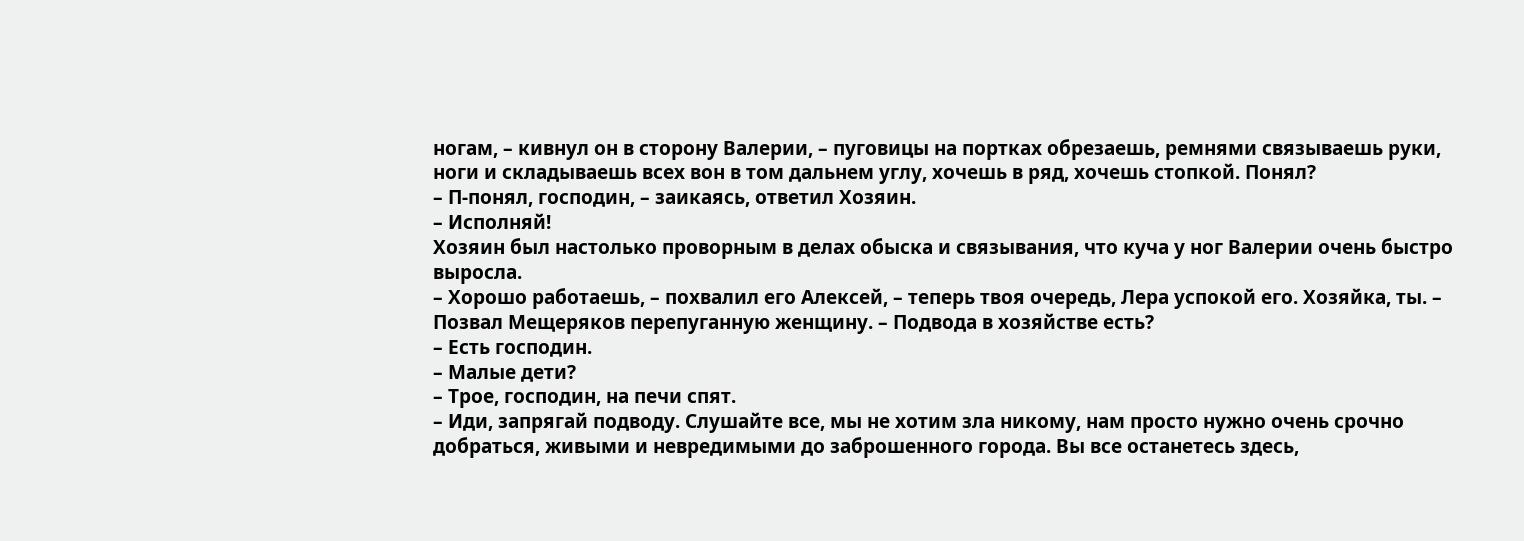ногам, – кивнул он в сторону Валерии, – пуговицы на портках обрезаешь, ремнями связываешь руки, ноги и складываешь всех вон в том дальнем углу, хочешь в ряд, хочешь стопкой. Понял?
– П-понял, господин, – заикаясь, ответил Хозяин.
– Исполняй!
Хозяин был настолько проворным в делах обыска и связывания, что куча у ног Валерии очень быстро выросла.
– Хорошо работаешь, – похвалил его Алексей, – теперь твоя очередь, Лера успокой его. Хозяйка, ты. – Позвал Мещеряков перепуганную женщину. – Подвода в хозяйстве есть?
– Есть господин.
– Малые дети?
– Трое, господин, на печи спят.
– Иди, запрягай подводу. Слушайте все, мы не хотим зла никому, нам просто нужно очень срочно добраться, живыми и невредимыми до заброшенного города. Вы все останетесь здесь,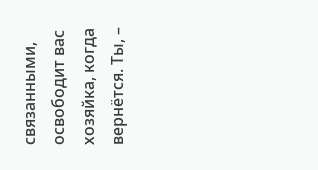связанными, освободит вас хозяйка, когда вернётся. Ты, –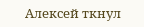Алексей ткнул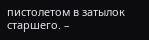пистолетом в затылок старшего. –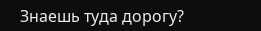Знаешь туда дорогу?